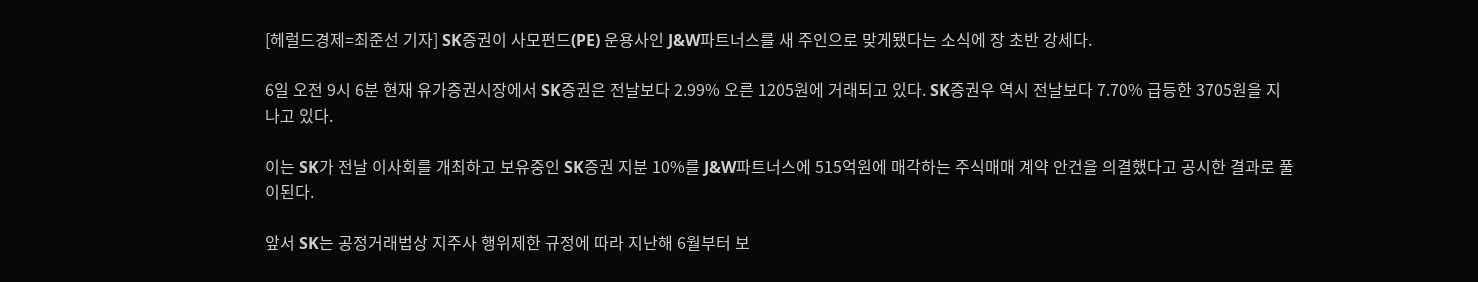[헤럴드경제=최준선 기자] SK증권이 사모펀드(PE) 운용사인 J&W파트너스를 새 주인으로 맞게됐다는 소식에 장 초반 강세다.

6일 오전 9시 6분 현재 유가증권시장에서 SK증권은 전날보다 2.99% 오른 1205원에 거래되고 있다. SK증권우 역시 전날보다 7.70% 급등한 3705원을 지나고 있다.

이는 SK가 전날 이사회를 개최하고 보유중인 SK증권 지분 10%를 J&W파트너스에 515억원에 매각하는 주식매매 계약 안건을 의결했다고 공시한 결과로 풀이된다.

앞서 SK는 공정거래법상 지주사 행위제한 규정에 따라 지난해 6월부터 보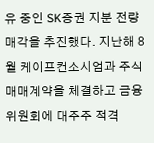유 중인 SK증권 지분 전량 매각을 추진했다. 지난해 8월 케이프컨소시엄과 주식매매계약을 체결하고 금융위원회에 대주주 적격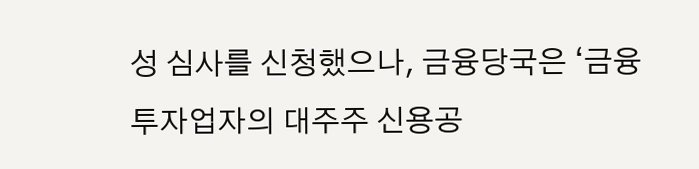성 심사를 신청했으나, 금융당국은 ‘금융투자업자의 대주주 신용공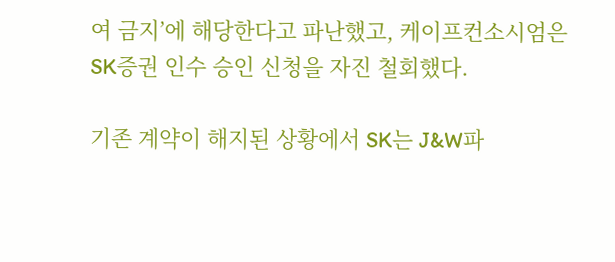여 금지’에 해당한다고 파난했고, 케이프컨소시엄은 SK증권 인수 승인 신청을 자진 철회했다.

기존 계약이 해지된 상황에서 SK는 J&W파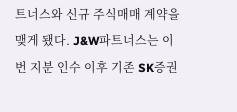트너스와 신규 주식매매 계약을 맺게 됐다. J&W파트너스는 이번 지분 인수 이후 기존 SK증권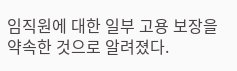임직원에 대한 일부 고용 보장을 약속한 것으로 알려졌다.